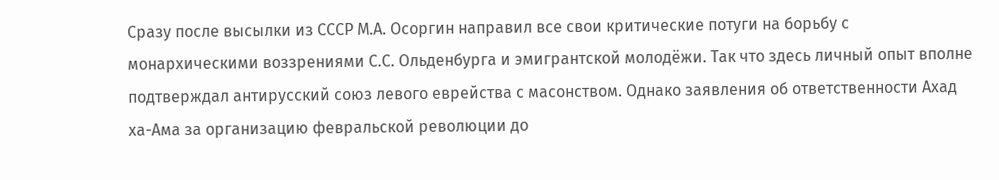Сразу после высылки из СССР М.А. Осоргин направил все свои критические потуги на борьбу с монархическими воззрениями С.С. Ольденбурга и эмигрантской молодёжи. Так что здесь личный опыт вполне подтверждал антирусский союз левого еврейства с масонством. Однако заявления об ответственности Ахад ха-Ама за организацию февральской революции до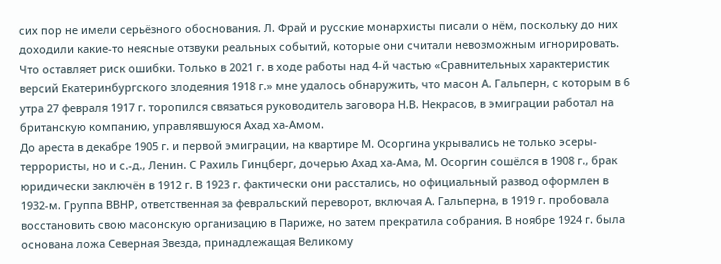сих пор не имели серьёзного обоснования. Л. Фрай и русские монархисты писали о нём, поскольку до них доходили какие-то неясные отзвуки реальных событий, которые они считали невозможным игнорировать. Что оставляет риск ошибки. Только в 2021 г. в ходе работы над 4-й частью «Сравнительных характеристик версий Екатеринбургского злодеяния 1918 г.» мне удалось обнаружить, что масон А. Гальперн, с которым в 6 утра 27 февраля 1917 г. торопился связаться руководитель заговора Н.В. Некрасов, в эмиграции работал на британскую компанию, управлявшуюся Ахад ха-Амом.
До ареста в декабре 1905 г. и первой эмиграции, на квартире М. Осоргина укрывались не только эсеры-террористы, но и с.-д., Ленин. С Рахиль Гинцберг, дочерью Ахад ха-Ама, М. Осоргин сошёлся в 1908 г., брак юридически заключён в 1912 г. В 1923 г. фактически они расстались, но официальный развод оформлен в 1932-м. Группа ВВНР, ответственная за февральский переворот, включая А. Гальперна, в 1919 г. пробовала восстановить свою масонскую организацию в Париже, но затем прекратила собрания. В ноябре 1924 г. была основана ложа Северная Звезда, принадлежащая Великому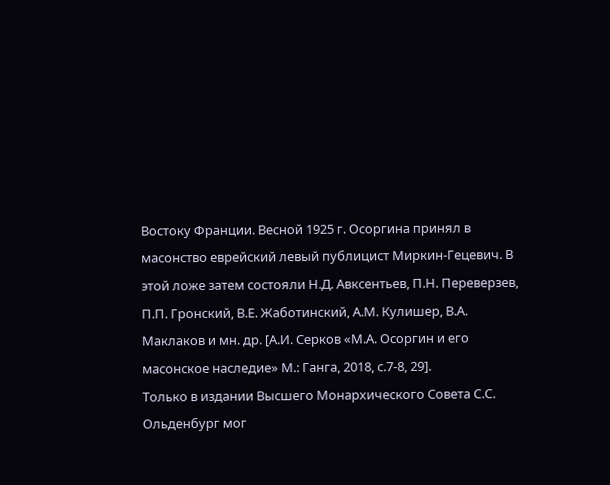Востоку Франции. Весной 1925 г. Осоргина принял в масонство еврейский левый публицист Миркин-Гецевич. В этой ложе затем состояли Н.Д. Авксентьев, П.Н. Переверзев, П.П. Гронский, В.Е. Жаботинский, А.М. Кулишер, В.А. Маклаков и мн. др. [А.И. Серков «М.А. Осоргин и его масонское наследие» М.: Ганга, 2018, с.7-8, 29].
Только в издании Высшего Монархического Совета С.С. Ольденбург мог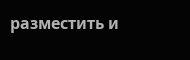разместить и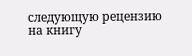следующую рецензию на книгу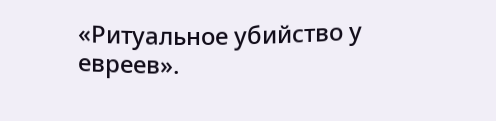«Ритуальное убийство у евреев».